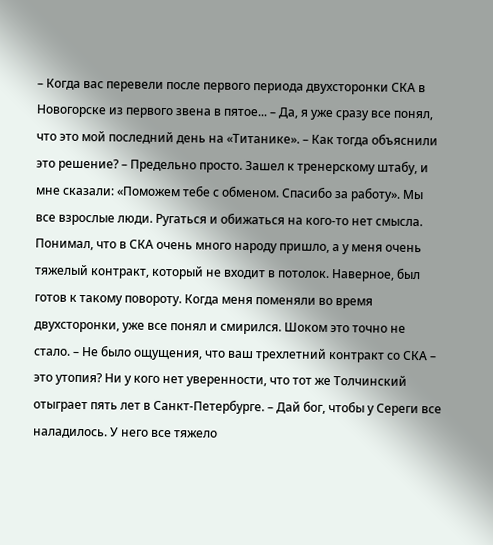– Когда вас перевели после первого периода двухсторонки СКА в Новогорске из первого звена в пятое... – Да, я уже сразу все понял, что это мой последний день на «Титанике». – Как тогда объяснили это решение? – Предельно просто. Зашел к тренерскому штабу, и мне сказали: «Поможем тебе с обменом. Спасибо за работу». Мы все взрослые люди. Ругаться и обижаться на кого-то нет смысла. Понимал, что в СКА очень много народу пришло, а у меня очень тяжелый контракт, который не входит в потолок. Наверное, был готов к такому повороту. Когда меня поменяли во время двухсторонки, уже все понял и смирился. Шоком это точно не стало. – Не было ощущения, что ваш трехлетний контракт со СКА – это утопия? Ни у кого нет уверенности, что тот же Толчинский отыграет пять лет в Санкт-Петербурге. – Дай бог, чтобы у Сереги все наладилось. У него все тяжело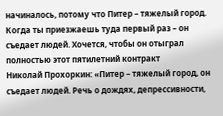начиналось, потому что Питер – тяжелый город. Когда ты приезжаешь туда первый раз – он съедает людей. Хочется, чтобы он отыграл полностью этот пятилетний контракт
Николай Прохоркин: «Питер – тяжелый город, он съедает людей. Речь о дождях, депрессивности,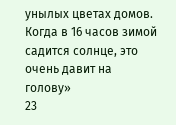унылых цветах домов. Когда в 16 часов зимой садится солнце, это очень давит на голову»
23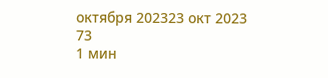октября 202323 окт 2023
73
1 мин